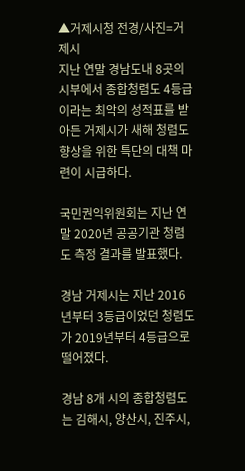▲거제시청 전경/사진=거제시
지난 연말 경남도내 8곳의 시부에서 종합청렴도 4등급이라는 최악의 성적표를 받아든 거제시가 새해 청렴도 향상을 위한 특단의 대책 마련이 시급하다.

국민권익위원회는 지난 연말 2020년 공공기관 청렴도 측정 결과를 발표했다.

경남 거제시는 지난 2016년부터 3등급이었던 청렴도가 2019년부터 4등급으로 떨어졌다.

경남 8개 시의 종합청렴도는 김해시, 양산시, 진주시,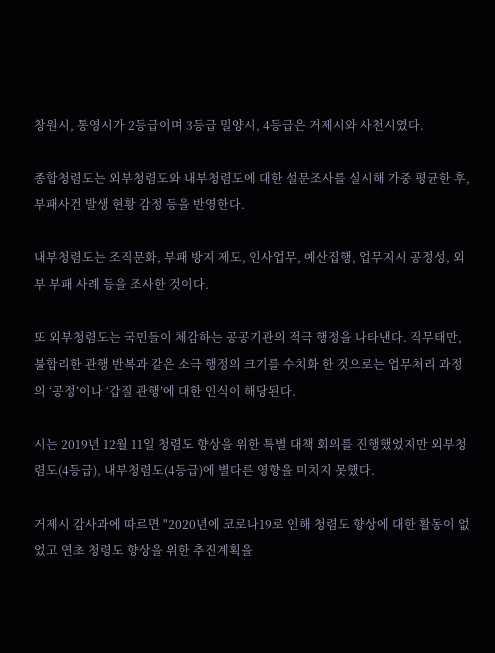창원시, 통영시가 2등급이며 3등급 밀양시, 4등급은 거제시와 사천시였다.

종합청렴도는 외부청렴도와 내부청렴도에 대한 설문조사를 실시해 가중 평균한 후, 부패사건 발생 현황 감정 등을 반영한다.

내부청렴도는 조직문화, 부패 방지 제도, 인사업무, 예산집행, 업무지시 공정성, 외부 부패 사례 등을 조사한 것이다.

또 외부청렴도는 국민들이 체감하는 공공기관의 적극 행정을 나타낸다. 직무태만, 불합리한 관행 반복과 같은 소극 행정의 크기를 수치화 한 것으로는 업무처리 과정의 ‘공정’이나 ‘갑질 관행’에 대한 인식이 해당된다.

시는 2019년 12월 11일 청렴도 향상을 위한 특별 대책 회의를 진행했었지만 외부청렴도(4등급), 내부청렴도(4등급)에 별다른 영향을 미치지 못했다.

거제시 감사과에 따르면 "2020년에 코로나19로 인해 청렴도 향상에 대한 활동이 없었고 연초 청령도 향상을 위한 추진계획을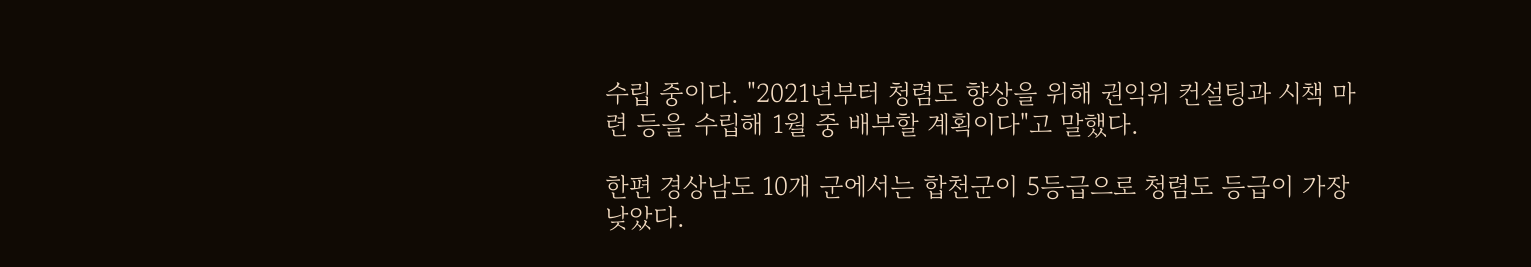수립 중이다. "2021년부터 청렴도 향상을 위해 권익위 컨설팅과 시책 마련 등을 수립해 1월 중 배부할 계획이다"고 말했다.

한편 경상남도 10개 군에서는 합천군이 5등급으로 청렴도 등급이 가장 낮았다.